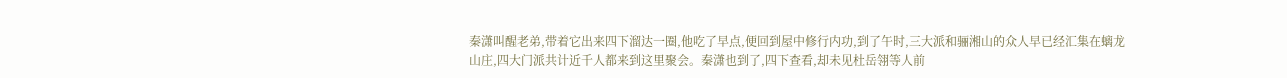秦潇叫醒老弟,带着它出来四下溜达一圈,他吃了早点,便回到屋中修行内功,到了午时,三大派和骊湘山的众人早已经汇集在螭龙山庄,四大门派共计近千人都来到这里聚会。秦潇也到了,四下查看,却未见杜岳翎等人前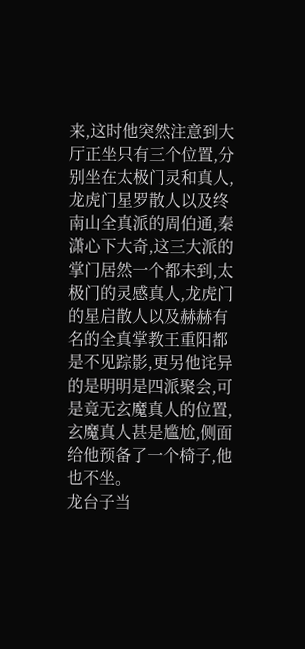来,这时他突然注意到大厅正坐只有三个位置,分别坐在太极门灵和真人,龙虎门星罗散人以及终南山全真派的周伯通,秦潇心下大奇,这三大派的掌门居然一个都未到,太极门的灵感真人,龙虎门的星启散人以及赫赫有名的全真掌教王重阳都是不见踪影,更另他诧异的是明明是四派聚会,可是竟无玄魔真人的位置,玄魔真人甚是尴尬,侧面给他预备了一个椅子,他也不坐。
龙台子当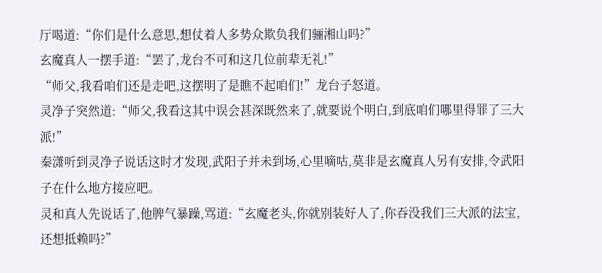厅喝道:“你们是什么意思,想仗着人多势众欺负我们骊湘山吗?”
玄魔真人一摆手道:“罢了,龙台不可和这几位前辈无礼!”
“师父,我看咱们还是走吧,这摆明了是瞧不起咱们!”龙台子怒道。
灵净子突然道:“师父,我看这其中误会甚深既然来了,就要说个明白,到底咱们哪里得罪了三大派!”
秦潇听到灵净子说话这时才发现,武阳子并未到场,心里嘀咕,莫非是玄魔真人另有安排,令武阳子在什么地方接应吧。
灵和真人先说话了,他脾气暴躁,骂道:“玄魔老头,你就别装好人了,你吞没我们三大派的法宝,还想抵赖吗?”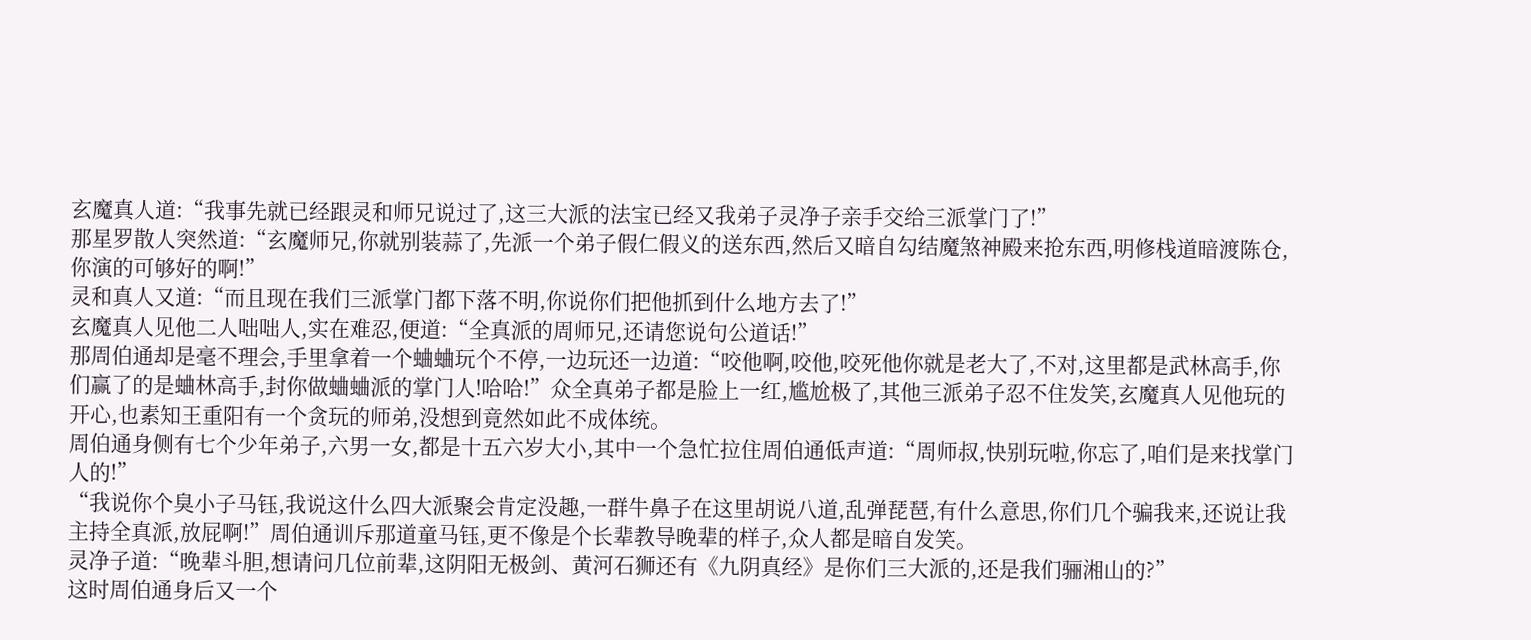玄魔真人道:“我事先就已经跟灵和师兄说过了,这三大派的法宝已经又我弟子灵净子亲手交给三派掌门了!”
那星罗散人突然道:“玄魔师兄,你就别装蒜了,先派一个弟子假仁假义的送东西,然后又暗自勾结魔煞神殿来抢东西,明修栈道暗渡陈仓,你演的可够好的啊!”
灵和真人又道:“而且现在我们三派掌门都下落不明,你说你们把他抓到什么地方去了!”
玄魔真人见他二人咄咄人,实在难忍,便道:“全真派的周师兄,还请您说句公道话!”
那周伯通却是毫不理会,手里拿着一个蛐蛐玩个不停,一边玩还一边道:“咬他啊,咬他,咬死他你就是老大了,不对,这里都是武林高手,你们赢了的是蛐林高手,封你做蛐蛐派的掌门人!哈哈!”众全真弟子都是脸上一红,尴尬极了,其他三派弟子忍不住发笑,玄魔真人见他玩的开心,也素知王重阳有一个贪玩的师弟,没想到竟然如此不成体统。
周伯通身侧有七个少年弟子,六男一女,都是十五六岁大小,其中一个急忙拉住周伯通低声道:“周师叔,快别玩啦,你忘了,咱们是来找掌门人的!”
“我说你个臭小子马钰,我说这什么四大派聚会肯定没趣,一群牛鼻子在这里胡说八道,乱弹琵琶,有什么意思,你们几个骗我来,还说让我主持全真派,放屁啊!”周伯通训斥那道童马钰,更不像是个长辈教导晚辈的样子,众人都是暗自发笑。
灵净子道:“晚辈斗胆,想请问几位前辈,这阴阳无极剑、黄河石狮还有《九阴真经》是你们三大派的,还是我们骊湘山的?”
这时周伯通身后又一个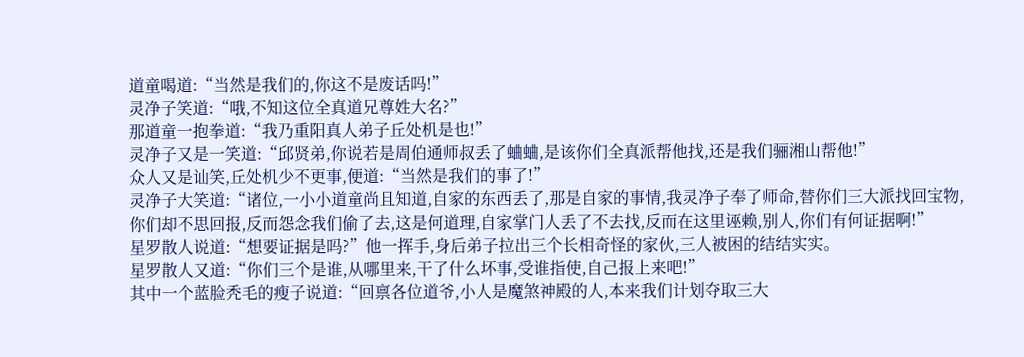道童喝道:“当然是我们的,你这不是废话吗!”
灵净子笑道:“哦,不知这位全真道兄尊姓大名?”
那道童一抱拳道:“我乃重阳真人弟子丘处机是也!”
灵净子又是一笑道:“邱贤弟,你说若是周伯通师叔丢了蛐蛐,是该你们全真派帮他找,还是我们骊湘山帮他!”
众人又是讪笑,丘处机少不更事,便道:“当然是我们的事了!”
灵净子大笑道:“诸位,一小小道童尚且知道,自家的东西丢了,那是自家的事情,我灵净子奉了师命,替你们三大派找回宝物,你们却不思回报,反而怨念我们偷了去,这是何道理,自家掌门人丢了不去找,反而在这里诬赖,别人,你们有何证据啊!”
星罗散人说道:“想要证据是吗?”他一挥手,身后弟子拉出三个长相奇怪的家伙,三人被困的结结实实。
星罗散人又道:“你们三个是谁,从哪里来,干了什么坏事,受谁指使,自己报上来吧!”
其中一个蓝脸秃毛的瘦子说道:“回禀各位道爷,小人是魔煞神殿的人,本来我们计划夺取三大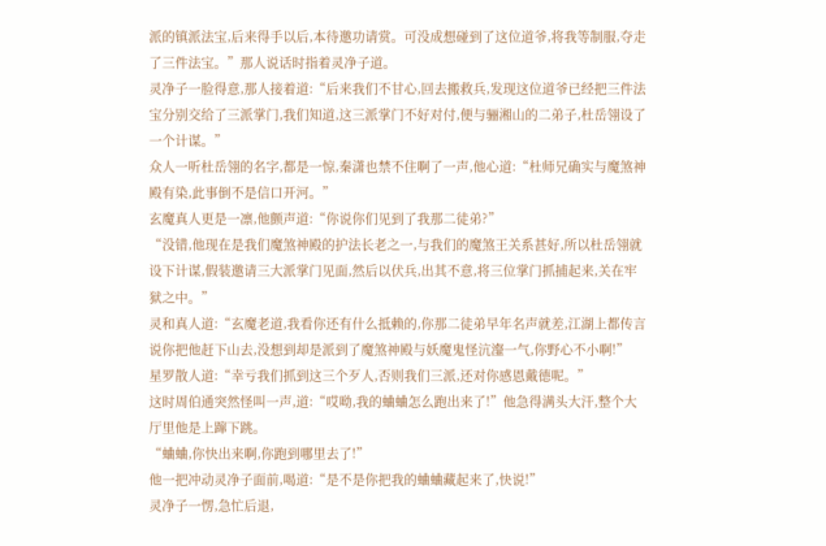派的镇派法宝,后来得手以后,本待邀功请赏。可没成想碰到了这位道爷,将我等制服,夺走了三件法宝。”那人说话时指着灵净子道。
灵净子一脸得意,那人接着道:“后来我们不甘心,回去搬救兵,发现这位道爷已经把三件法宝分别交给了三派掌门,我们知道,这三派掌门不好对付,便与骊湘山的二弟子,杜岳翎设了一个计谋。”
众人一听杜岳翎的名字,都是一惊,秦潇也禁不住啊了一声,他心道:“杜师兄确实与魔煞神殿有染,此事倒不是信口开河。”
玄魔真人更是一凛,他颤声道:“你说你们见到了我那二徒弟?”
“没错,他现在是我们魔煞神殿的护法长老之一,与我们的魔煞王关系甚好,所以杜岳翎就设下计谋,假装邀请三大派掌门见面,然后以伏兵,出其不意,将三位掌门抓捕起来,关在牢狱之中。”
灵和真人道:“玄魔老道,我看你还有什么抵赖的,你那二徒弟早年名声就差,江湖上都传言说你把他赶下山去,没想到却是派到了魔煞神殿与妖魔鬼怪沆瀣一气,你野心不小啊!”
星罗散人道:“幸亏我们抓到这三个歹人,否则我们三派,还对你感恩戴德呢。”
这时周伯通突然怪叫一声,道:“哎呦,我的蛐蛐怎么跑出来了!”他急得满头大汗,整个大厅里他是上蹿下跳。
“蛐蛐,你快出来啊,你跑到哪里去了!”
他一把冲动灵净子面前,喝道:“是不是你把我的蛐蛐藏起来了,快说!”
灵净子一愣,急忙后退,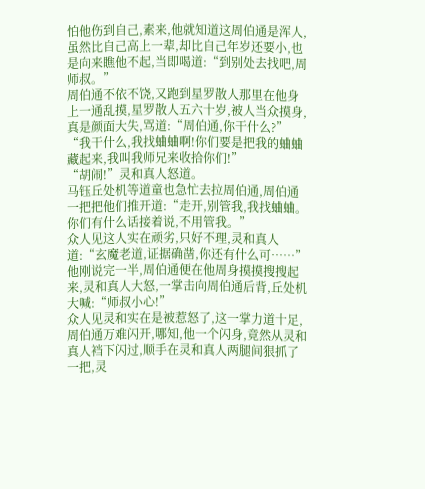怕他伤到自己,素来,他就知道这周伯通是浑人,虽然比自己高上一辈,却比自己年岁还要小,也是向来瞧他不起,当即喝道:“到别处去找吧,周师叔。”
周伯通不依不饶,又跑到星罗散人那里在他身上一通乱摸,星罗散人五六十岁,被人当众摸身,真是颜面大失,骂道:“周伯通,你干什么?”
“我干什么,我找蛐蛐啊!你们要是把我的蛐蛐藏起来,我叫我师兄来收拾你们!”
“胡闹!”灵和真人怒道。
马钰丘处机等道童也急忙去拉周伯通,周伯通一把把他们推开道:“走开,别管我,我找蛐蛐。你们有什么话接着说,不用管我。”
众人见这人实在顽劣,只好不理,灵和真人道:“玄魔老道,证据确凿,你还有什么可……”他刚说完一半,周伯通便在他周身摸摸搜搜起来,灵和真人大怒,一掌击向周伯通后背,丘处机大喊:“师叔小心!”
众人见灵和实在是被惹怒了,这一掌力道十足,周伯通万难闪开,哪知,他一个闪身,竟然从灵和真人裆下闪过,顺手在灵和真人两腿间狠抓了一把,灵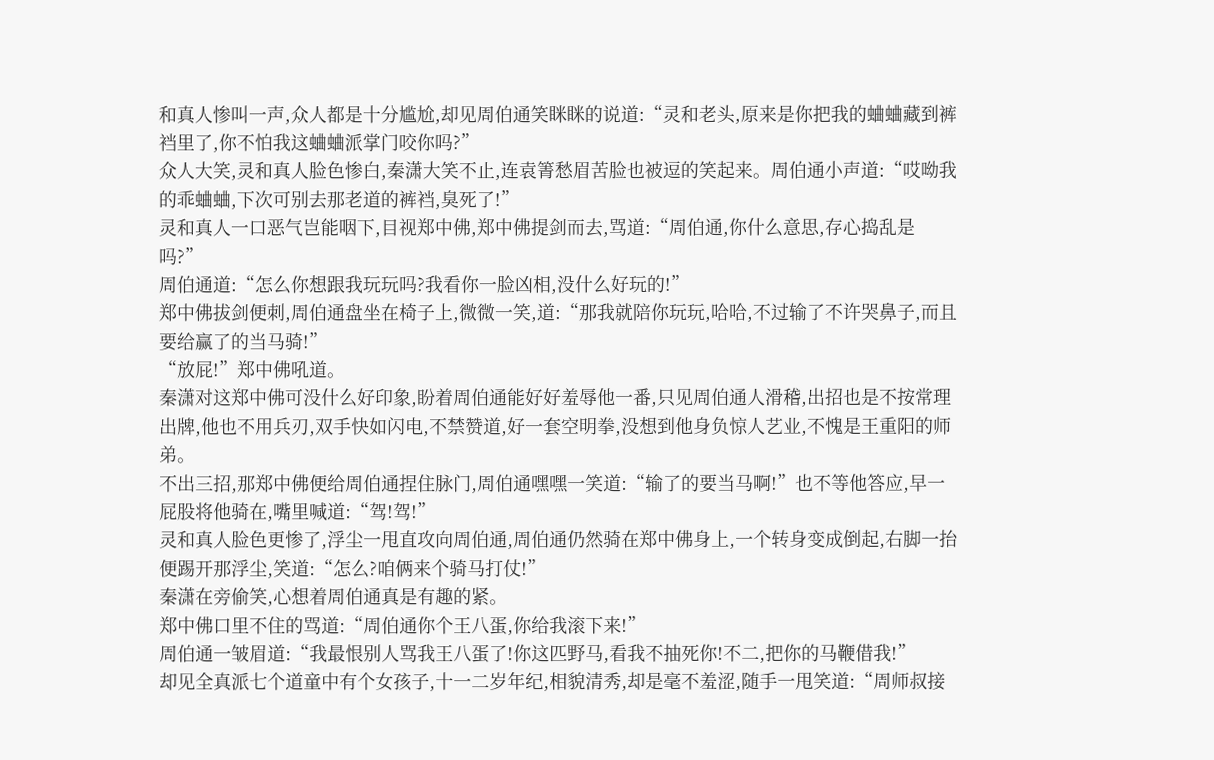和真人惨叫一声,众人都是十分尴尬,却见周伯通笑眯眯的说道:“灵和老头,原来是你把我的蛐蛐藏到裤裆里了,你不怕我这蛐蛐派掌门咬你吗?”
众人大笑,灵和真人脸色惨白,秦潇大笑不止,连袁箐愁眉苦脸也被逗的笑起来。周伯通小声道:“哎呦我的乖蛐蛐,下次可别去那老道的裤裆,臭死了!”
灵和真人一口恶气岂能咽下,目视郑中佛,郑中佛提剑而去,骂道:“周伯通,你什么意思,存心捣乱是吗?”
周伯通道:“怎么你想跟我玩玩吗?我看你一脸凶相,没什么好玩的!”
郑中佛拔剑便刺,周伯通盘坐在椅子上,微微一笑,道:“那我就陪你玩玩,哈哈,不过输了不许哭鼻子,而且要给赢了的当马骑!”
“放屁!”郑中佛吼道。
秦潇对这郑中佛可没什么好印象,盼着周伯通能好好羞辱他一番,只见周伯通人滑稽,出招也是不按常理出牌,他也不用兵刃,双手快如闪电,不禁赞道,好一套空明拳,没想到他身负惊人艺业,不愧是王重阳的师弟。
不出三招,那郑中佛便给周伯通捏住脉门,周伯通嘿嘿一笑道:“输了的要当马啊!”也不等他答应,早一屁股将他骑在,嘴里喊道:“驾!驾!”
灵和真人脸色更惨了,浮尘一甩直攻向周伯通,周伯通仍然骑在郑中佛身上,一个转身变成倒起,右脚一抬便踢开那浮尘,笑道:“怎么?咱俩来个骑马打仗!”
秦潇在旁偷笑,心想着周伯通真是有趣的紧。
郑中佛口里不住的骂道:“周伯通你个王八蛋,你给我滚下来!”
周伯通一皱眉道:“我最恨别人骂我王八蛋了!你这匹野马,看我不抽死你!不二,把你的马鞭借我!”
却见全真派七个道童中有个女孩子,十一二岁年纪,相貌清秀,却是毫不羞涩,随手一甩笑道:“周师叔接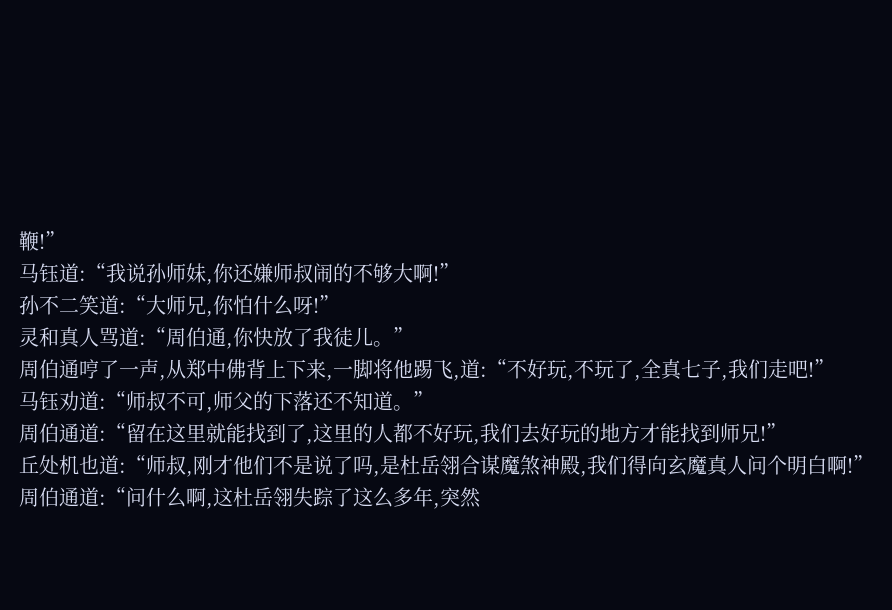鞭!”
马钰道:“我说孙师妹,你还嫌师叔闹的不够大啊!”
孙不二笑道:“大师兄,你怕什么呀!”
灵和真人骂道:“周伯通,你快放了我徒儿。”
周伯通哼了一声,从郑中佛背上下来,一脚将他踢飞,道:“不好玩,不玩了,全真七子,我们走吧!”
马钰劝道:“师叔不可,师父的下落还不知道。”
周伯通道:“留在这里就能找到了,这里的人都不好玩,我们去好玩的地方才能找到师兄!”
丘处机也道:“师叔,刚才他们不是说了吗,是杜岳翎合谋魔煞神殿,我们得向玄魔真人问个明白啊!”
周伯通道:“问什么啊,这杜岳翎失踪了这么多年,突然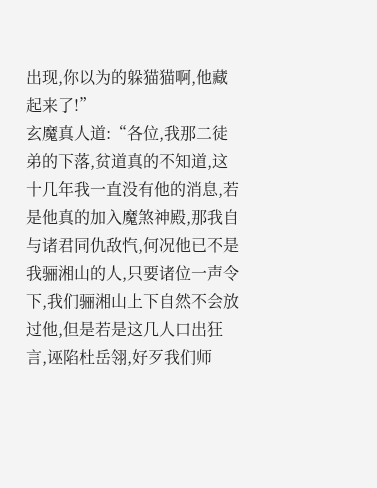出现,你以为的躲猫猫啊,他藏起来了!”
玄魔真人道:“各位,我那二徒弟的下落,贫道真的不知道,这十几年我一直没有他的消息,若是他真的加入魔煞神殿,那我自与诸君同仇敌忾,何况他已不是我骊湘山的人,只要诸位一声令下,我们骊湘山上下自然不会放过他,但是若是这几人口出狂言,诬陷杜岳翎,好歹我们师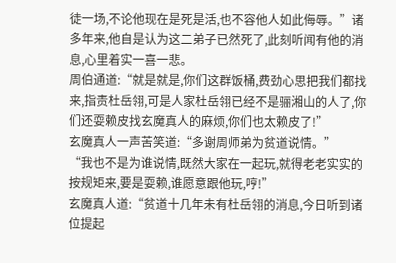徒一场,不论他现在是死是活,也不容他人如此侮辱。”诸多年来,他自是认为这二弟子已然死了,此刻听闻有他的消息,心里着实一喜一悲。
周伯通道:“就是就是,你们这群饭桶,费劲心思把我们都找来,指责杜岳翎,可是人家杜岳翎已经不是骊湘山的人了,你们还耍赖皮找玄魔真人的麻烦,你们也太赖皮了!”
玄魔真人一声苦笑道:“多谢周师弟为贫道说情。”
“我也不是为谁说情,既然大家在一起玩,就得老老实实的按规矩来,要是耍赖,谁愿意跟他玩,哼!”
玄魔真人道:“贫道十几年未有杜岳翎的消息,今日听到诸位提起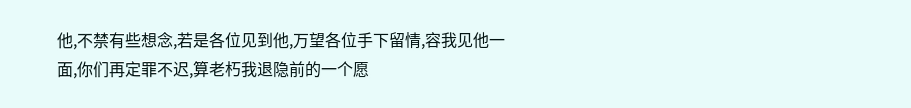他,不禁有些想念,若是各位见到他,万望各位手下留情,容我见他一面,你们再定罪不迟,算老朽我退隐前的一个愿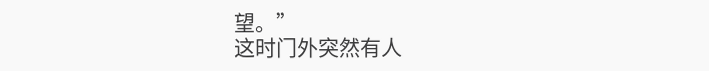望。”
这时门外突然有人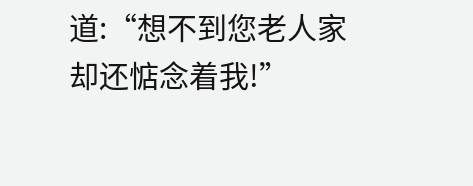道:“想不到您老人家却还惦念着我!”